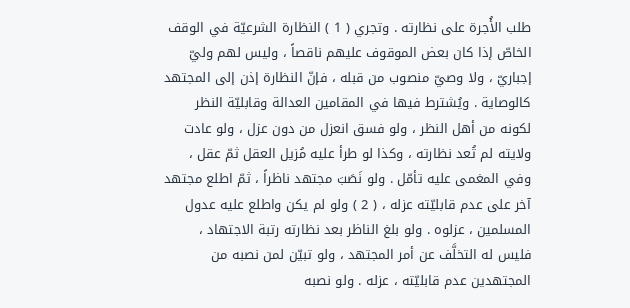طلب الأُجرة على نظارته . وتجري ( 1 ) النظارة الشرعيّة في الوقف الخاصّ إذا كان بعض الموقوف عليهم ناقصاً ، وليس لهم وليّ إجباريّ ، ولا وصيّ منصوب من قبله ، فإنّ النظارة إذن إلى المجتهد كالوصاية . ويُشترط فيها في المقامين العدالة وقابليّة النظر لكونه من أهل النظر ، ولو فسق انعزل من دون عزل ، ولو عادت ولايته لم تُعد نظارته ، وكذا لو طرأ عليه مُزيل العقل ثمّ عقل ، وفي المغمى عليه تأمّل . ولو نَصَبَ مجتهد ناظراً ، ثمّ اطلع مجتهد آخر على عدم قابليّته عزله ، ( 2 ) ولو لم يكن واطلع عليه عدول المسلمين ، عزلوه . ولو بلغ الناظر بعد نظارته رتبة الاجتهاد ، فليس له التخلَّف عن أمر المجتهد ، ولو تبيّن لمن نصبه من المجتهدين عدم قابليّته ، عزله . ولو نصبه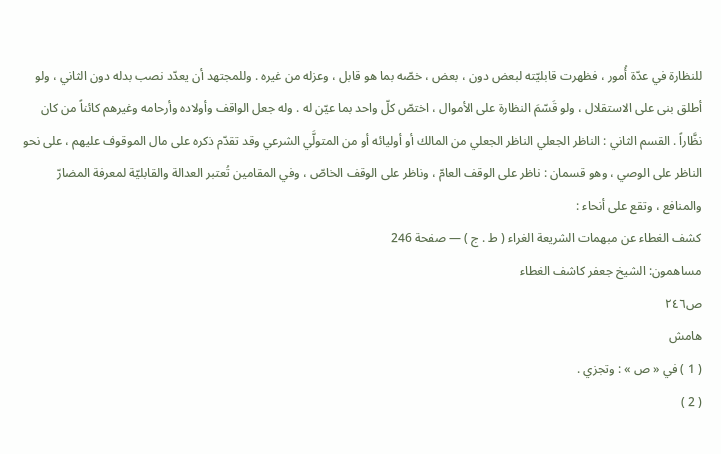للنظارة في عدّة أُمور ، فظهرت قابليّته لبعض دون ، بعض ، خصّه بما هو قابل ، وعزله من غيره . وللمجتهد أن يعدّد نصب بدله دون الثاني ، ولو أطلق بنى على الاستقلال ، ولو قَسّمَ النظارة على الأموال ، اختصّ كلّ واحد بما عيّن له . وله جعل الواقف وأولاده وأرحامه وغيرهم كائناً من كان نظَّاراً . القسم الثاني : الناظر الجعلي الناظر الجعلي من المالك أو أوليائه أو من المتولَّي الشرعي وقد تقدّم ذكره على مال الموقوف عليهم ، على نحو الناظر على الوصي ، وهو قسمان : ناظر على الوقف العامّ ، وناظر على الوقف الخاصّ ، وفي المقامين تُعتبر العدالة والقابليّة لمعرفة المضارّ والمنافع ، وتقع على أنحاء :
كشف الغطاء عن مبهمات الشريعة الغراء ( ط . ج ) — صفحة 246
مساهمون: الشيخ جعفر كاشف الغطاء
ص٢٤٦
هامش
( 1 ) في « ص » : وتجزي .
( 2 )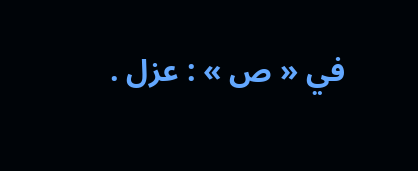في « ص » : عزل .